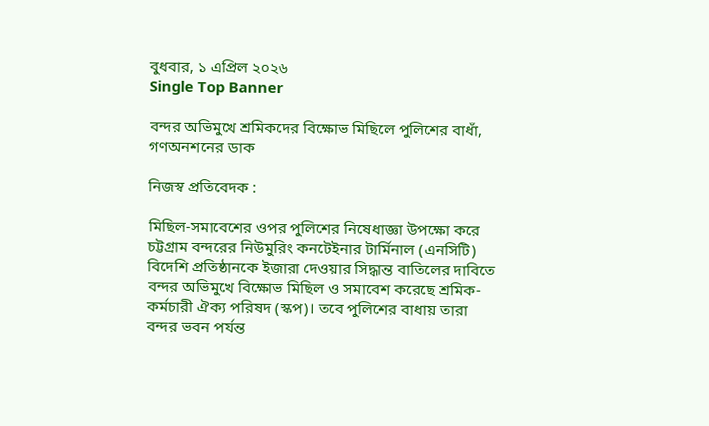বুধবার, ১ এপ্রিল ২০২৬
Single Top Banner

বন্দর অভিমুখে শ্রমিকদের বিক্ষোভ মিছিলে পুলিশের বাধাঁ, গণঅনশনের ডাক

নিজস্ব প্রতিবেদক :

মিছিল-সমাবেশের ওপর পুলিশের নিষেধাজ্ঞা উপক্ষো করে চট্টগ্রাম বন্দরের নিউমুরিং কনটেইনার টার্মিনাল (এনসিটি) বিদেশি প্রতিষ্ঠানকে ইজারা দেওয়ার সিদ্ধান্ত বাতিলের দাবিতে বন্দর অভিমুখে বিক্ষোভ মিছিল ও সমাবেশ করেছে শ্রমিক-কর্মচারী ঐক্য পরিষদ (স্কপ)। তবে পুলিশের বাধায় তারা বন্দর ভবন পর্যন্ত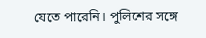যেতে পারেনি। পুলিশের সঙ্গে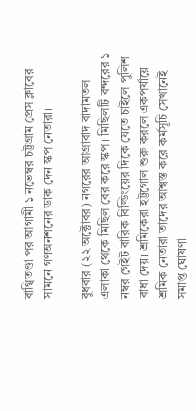বাগ্বিতণ্ডা পর আগামী ১ নভেম্বর চট্টগ্রাম প্রেস ক্লাবের সামনে গণঅনশনের ডাক দেন স্কপ নেতারা।

বুধবার (২২ অক্টোবর) নগরের আগ্রাবাদ বাদামতল এলাকা থেকে মিছিল বের করে স্কপ। মিছিলটি বন্দরের ১ নম্বর গেইট বারিক বিল্ডিংয়ের দিকে যেতে চাইলে পুলিশ বাধা দেয়। শ্রমিকেরা হট্টগোল শুরু করলে একপর্যায়ে শ্রমিক নেতারা তাদের আশ্বস্ত করে কর্মসূচি সেখানেই সমাপ্ত ঘোষণা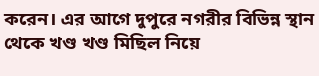করেন। এর আগে দুপুরে নগরীর বিভিন্ন স্থান থেকে খণ্ড খণ্ড মিছিল নিয়ে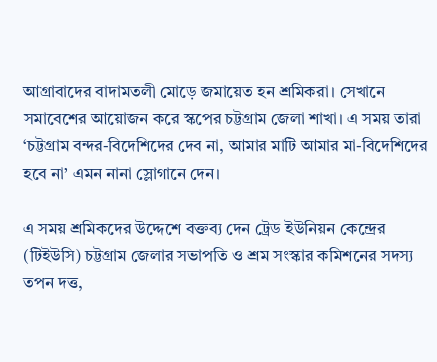আগ্রাবাদের বাদামতলী মোড়ে জমায়েত হন শ্রমিকরা। সেখানে সমাবেশের আয়োজন করে স্কপের চট্টগ্রাম জেলা শাখা। এ সময় তারা ‘চট্টগ্রাম বন্দর-বিদেশিদের দেব না, আমার মাটি আমার মা-বিদেশিদের হবে না’ এমন নানা স্লোগানে দেন।

এ সময় শ্রমিকদের উদ্দেশে বক্তব্য দেন ট্রেড ইউনিয়ন কেন্দ্রের (টিইউসি) চট্টগ্রাম জেলার সভাপতি ও শ্রম সংস্কার কমিশনের সদস্য তপন দত্ত,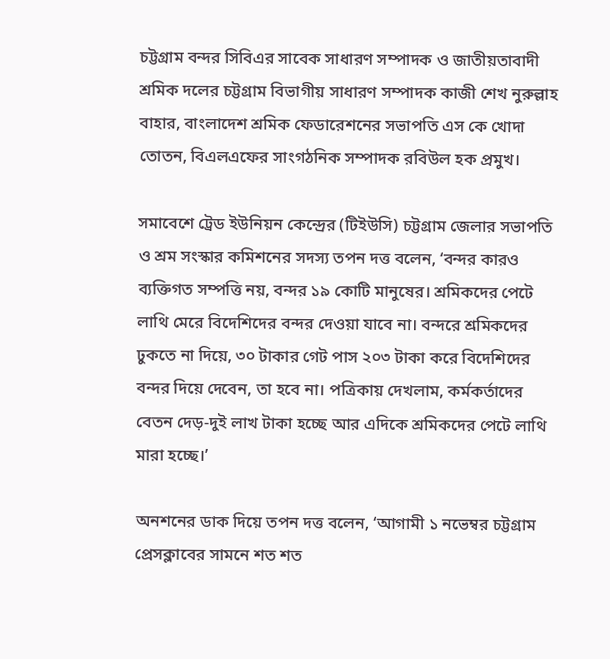চট্টগ্রাম বন্দর সিবিএর সাবেক সাধারণ সম্পাদক ও জাতীয়তাবাদী শ্রমিক দলের চট্টগ্রাম বিভাগীয় সাধারণ সম্পাদক কাজী শেখ নুরুল্লাহ বাহার, বাংলাদেশ শ্রমিক ফেডারেশনের সভাপতি এস কে খোদা তোতন, বিএলএফের সাংগঠনিক সম্পাদক রবিউল হক প্রমুখ।

সমাবেশে ট্রেড ইউনিয়ন কেন্দ্রের (টিইউসি) চট্টগ্রাম জেলার সভাপতি ও শ্রম সংস্কার কমিশনের সদস্য তপন দত্ত বলেন, ‘বন্দর কারও ব্যক্তিগত সম্পত্তি নয়, বন্দর ১৯ কোটি মানুষের। শ্রমিকদের পেটে লাথি মেরে বিদেশিদের বন্দর দেওয়া যাবে না। বন্দরে শ্রমিকদের ঢুকতে না দিয়ে, ৩০ টাকার গেট পাস ২০৩ টাকা করে বিদেশিদের বন্দর দিয়ে দেবেন, তা হবে না। পত্রিকায় দেখলাম, কর্মকর্তাদের বেতন দেড়-দুই লাখ টাকা হচ্ছে আর এদিকে শ্রমিকদের পেটে লাথি মারা হচ্ছে।’

অনশনের ডাক দিয়ে তপন দত্ত বলেন, ‘আগামী ১ নভেম্বর চট্টগ্রাম প্রেসক্লাবের সামনে শত শত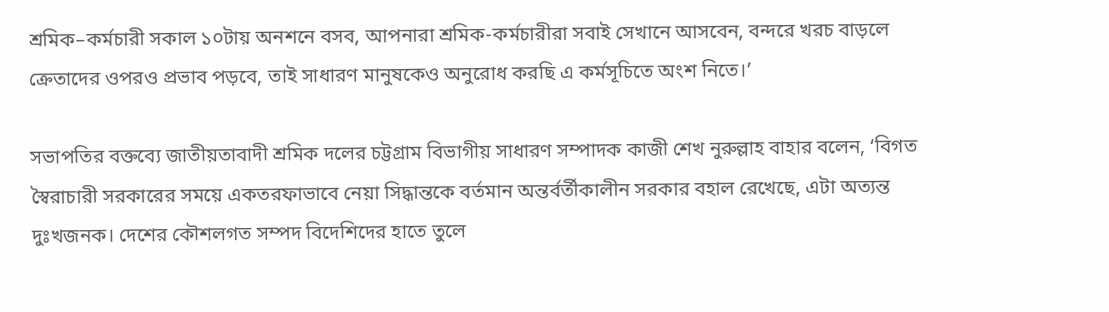শ্রমিক–কর্মচারী সকাল ১০টায় অনশনে বসব, আপনারা শ্রমিক-কর্মচারীরা সবাই সেখানে আসবেন, বন্দরে খরচ বাড়লে ক্রেতাদের ওপরও প্রভাব পড়বে, তাই সাধারণ মানুষকেও অনুরোধ করছি এ কর্মসূচিতে অংশ নিতে।’

সভাপতির বক্তব্যে জাতীয়তাবাদী শ্রমিক দলের চট্টগ্রাম বিভাগীয় সাধারণ সম্পাদক কাজী শেখ নুরুল্লাহ বাহার বলেন, ‘বিগত স্বৈরাচারী সরকারের সময়ে একতরফাভাবে নেয়া সিদ্ধান্তকে বর্তমান অন্তর্বর্তীকালীন সরকার বহাল রেখেছে, এটা অত্যন্ত দুঃখজনক। দেশের কৌশলগত সম্পদ বিদেশিদের হাতে তুলে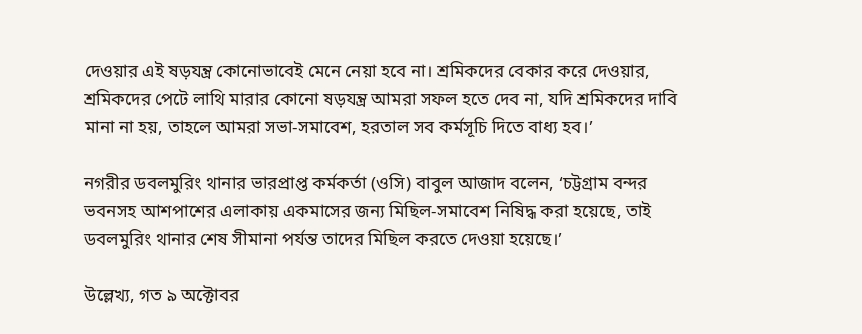দেওয়ার এই ষড়যন্ত্র কোনোভাবেই মেনে নেয়া হবে না। শ্রমিকদের বেকার করে দেওয়ার, শ্রমিকদের পেটে লাথি মারার কোনো ষড়যন্ত্র আমরা সফল হতে দেব না, যদি শ্রমিকদের দাবি মানা না হয়, তাহলে আমরা সভা-সমাবেশ, হরতাল সব কর্মসূচি দিতে বাধ্য হব।’

নগরীর ডবলমুরিং থানার ভারপ্রাপ্ত কর্মকর্তা (ওসি) বাবুল আজাদ বলেন, ‘চট্টগ্রাম বন্দর ভবনসহ আশপাশের এলাকায় একমাসের জন্য মিছিল-সমাবেশ নিষিদ্ধ করা হয়েছে, তাই ডবলমুরিং থানার শেষ সীমানা পর্যন্ত তাদের মিছিল করতে দেওয়া হয়েছে।’

উল্লেখ্য, গত ৯ অক্টোবর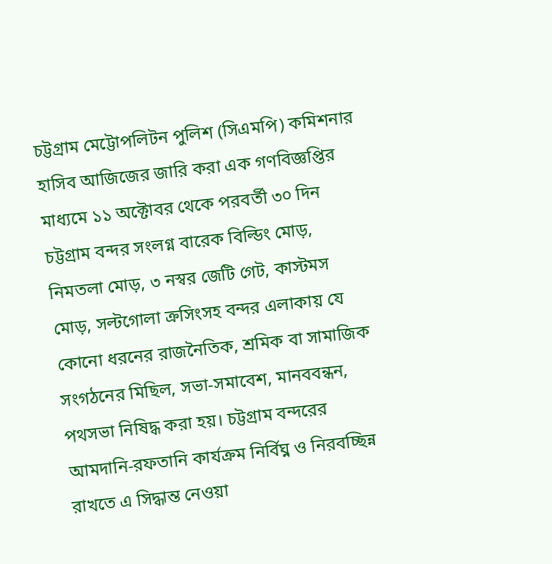চট্টগ্রাম মেট্টোপলিটন পুলিশ (সিএমপি) কমিশনার হাসিব আজিজের জারি করা এক গণবিজ্ঞপ্তির মাধ্যমে ১১ অক্টোবর থেকে পরবর্তী ৩০ দিন চট্টগ্রাম বন্দর সংলগ্ন বারেক বিল্ডিং মোড়, নিমতলা মোড়, ৩ নস্বর জেটি গেট, কাস্টমস মোড়, সল্টগোলা ক্রসিংসহ বন্দর এলাকায় যে কোনো ধরনের রাজনৈতিক, শ্রমিক বা সামাজিক সংগঠনের মিছিল, সভা-সমাবেশ, মানববন্ধন, পথসভা নিষিদ্ধ করা হয়। চট্টগ্রাম বন্দরের আমদানি-রফতানি কার্যক্রম নির্বিঘ্ন ও নিরবচ্ছিন্ন রাখতে এ সিদ্ধান্ত নেওয়া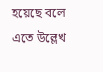হয়েছে বলে এতে উল্লেখ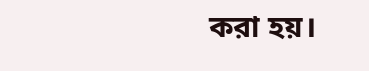করা হয়।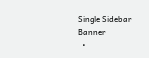Single Sidebar Banner
  •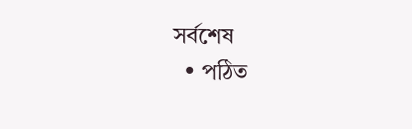সর্বশেষ
  • পঠিত